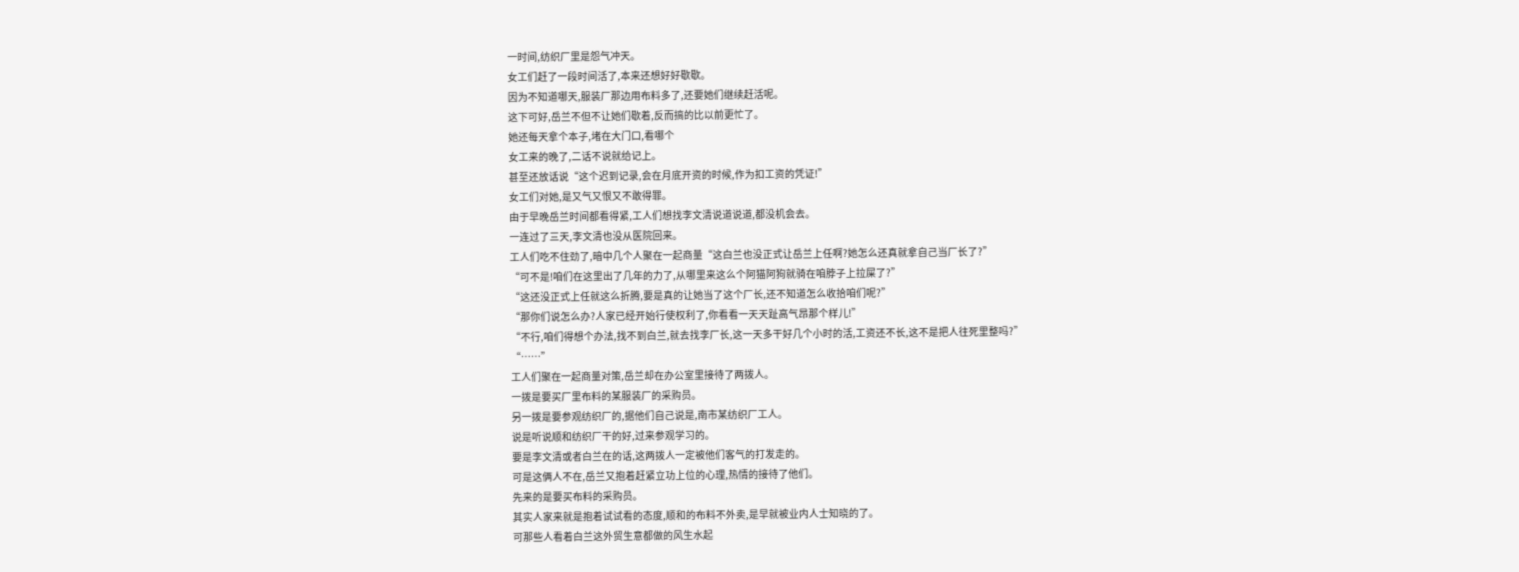一时间,纺织厂里是怨气冲天。
女工们赶了一段时间活了,本来还想好好歇歇。
因为不知道哪天,服装厂那边用布料多了,还要她们继续赶活呢。
这下可好,岳兰不但不让她们歇着,反而搞的比以前更忙了。
她还每天拿个本子,堵在大门口,看哪个
女工来的晚了,二话不说就给记上。
甚至还放话说“这个迟到记录,会在月底开资的时候,作为扣工资的凭证!”
女工们对她,是又气又恨又不敢得罪。
由于早晚岳兰时间都看得紧,工人们想找李文清说道说道,都没机会去。
一连过了三天,李文清也没从医院回来。
工人们吃不住劲了,暗中几个人聚在一起商量“这白兰也没正式让岳兰上任啊?她怎么还真就拿自己当厂长了?”
“可不是!咱们在这里出了几年的力了,从哪里来这么个阿猫阿狗就骑在咱脖子上拉屎了?”
“这还没正式上任就这么折腾,要是真的让她当了这个厂长,还不知道怎么收拾咱们呢?”
“那你们说怎么办?人家已经开始行使权利了,你看看一天天趾高气昂那个样儿!”
“不行,咱们得想个办法,找不到白兰,就去找李厂长,这一天多干好几个小时的活,工资还不长,这不是把人往死里整吗?”
“……”
工人们聚在一起商量对策,岳兰却在办公室里接待了两拨人。
一拨是要买厂里布料的某服装厂的采购员。
另一拨是要参观纺织厂的,据他们自己说是,南市某纺织厂工人。
说是听说顺和纺织厂干的好,过来参观学习的。
要是李文清或者白兰在的话,这两拨人一定被他们客气的打发走的。
可是这俩人不在,岳兰又抱着赶紧立功上位的心理,热情的接待了他们。
先来的是要买布料的采购员。
其实人家来就是抱着试试看的态度,顺和的布料不外卖,是早就被业内人士知晓的了。
可那些人看着白兰这外贸生意都做的风生水起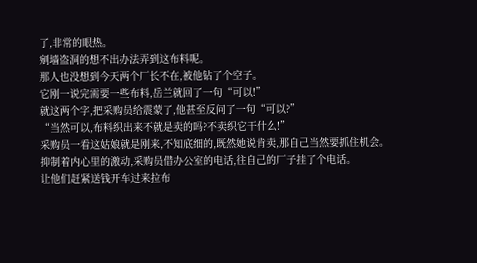了,非常的眼热。
剜墙盗洞的想不出办法弄到这布料呢。
那人也没想到今天两个厂长不在,被他钻了个空子。
它刚一说完需要一些布料,岳兰就回了一句“可以!”
就这两个字,把采购员给震蒙了,他甚至反问了一句“可以?”
“当然可以,布料织出来不就是卖的吗?不卖织它干什么!”
采购员一看这姑娘就是刚来,不知底细的,既然她说肯卖,那自己当然要抓住机会。
抑制着内心里的激动,采购员借办公室的电话,往自己的厂子挂了个电话。
让他们赶紧送钱开车过来拉布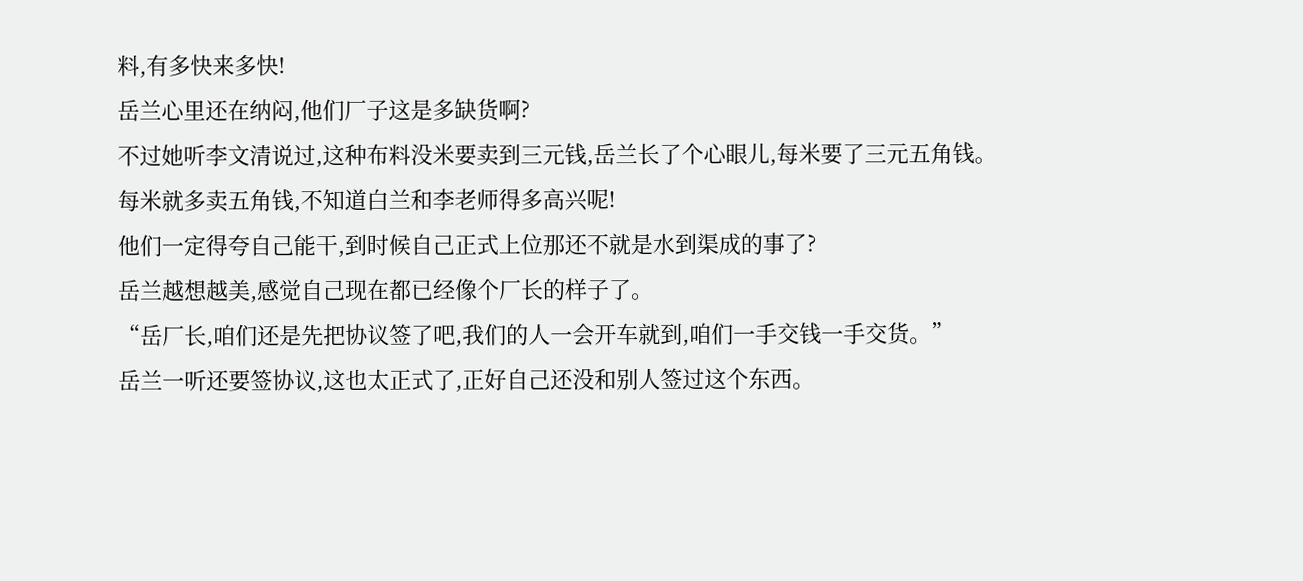料,有多快来多快!
岳兰心里还在纳闷,他们厂子这是多缺货啊?
不过她听李文清说过,这种布料没米要卖到三元钱,岳兰长了个心眼儿,每米要了三元五角钱。
每米就多卖五角钱,不知道白兰和李老师得多高兴呢!
他们一定得夸自己能干,到时候自己正式上位那还不就是水到渠成的事了?
岳兰越想越美,感觉自己现在都已经像个厂长的样子了。
“岳厂长,咱们还是先把协议签了吧,我们的人一会开车就到,咱们一手交钱一手交货。”
岳兰一听还要签协议,这也太正式了,正好自己还没和别人签过这个东西。